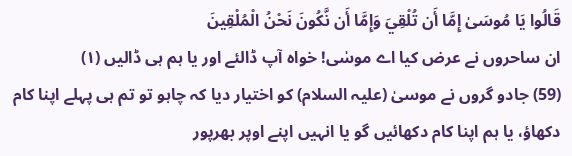قَالُوا يَا مُوسَىٰ إِمَّا أَن تُلْقِيَ وَإِمَّا أَن نَّكُونَ نَحْنُ الْمُلْقِينَ
ان ساحروں نے عرض کیا اے موسٰی! خواہ آپ ڈالئے اور یا ہم ہی ڈالیں (١)
(59) جادو گروں نے موسیٰ (علیہ السلام) کو اختیار دیا کہ چاہو تو تم ہی پہلے اپنا کام دکھاؤ، یا ہم اپنا کام دکھائیں گو یا انہیں اپنے اوپر بھرپور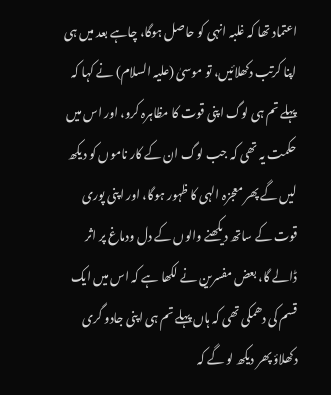اعتماد تھا کہ غلبہ انہی کو حاصل ہوگا، چاہے بعد میں ہی اپنا کرتب دکھلائیں، تو موسیٰ (علیہ السلام) نے کہا کہ پہلے تم ہی لوگ اپنی قوت کا مظاہرہ کرو، اور اس میں حکمت یہ تھی کہ جب لوگ ان کے کار ناموں کو دیکھ لیں گے پھر معجزہ الہی کا ظہور ہوگا، اور اپنی پوری قوت کے ساتھ دیکھنے والوں کے دل ودماغ پر اثر ڈالے گا، بعض مفسرین نے لکھا ہے کہ اس میں ایک قسم کی دھمکی تھی کہ ہاں پہلے تم ہی اپنی جادو گری دکھلاؤ پھر دیکھ لو گے کہ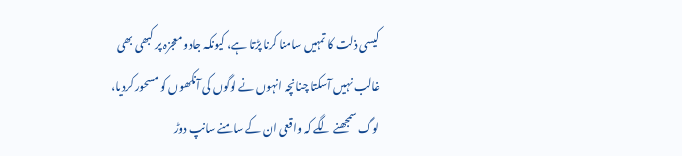کیسی ذلت کا تمہیں سامنا کرنا پڑتا ہے، کیونکہ جادو معجزہ پر کبھی بھی غالب نہیں آسکتا چنانچہ انہوں نے لوگوں کی آنکھوں کو مسحور کردیا، لوگ سمجھنے لگے کہ واقعی ان کے سامنے سانپ دوڑ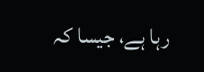رہا ہے، جیسا کہ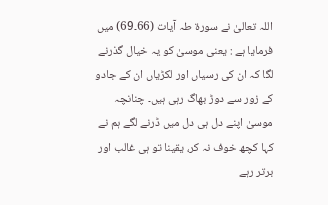اللہ تعالیٰ نے سورۃ طہ آیات (66۔69) میں فرمایا ہے : یعنی موسیٰ کو یہ خیال گذرنے لگا کہ ان کی رسیاں اور لکڑیاں ان کے جادو کے زور سے دوڑ بھاگ رہی ہیں۔ چنانچہ موسیٰ اپنے دل ہی دل میں ڈرنے لگے ہم نے کہا کچھ خوف نہ کر، یقینا تو ہی غالب اور برتر رہے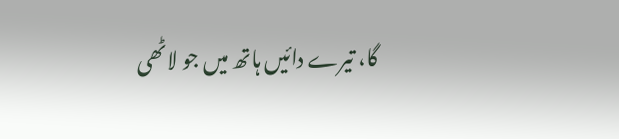گا، تیرے دائیں ہاتھ میں جو لاٹھی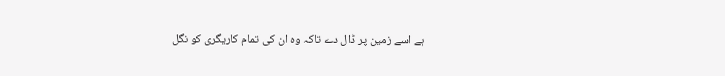ہے اسے زمین پر ڈال دے تاکہ وہ ان کی تمام کاریگری کو نگل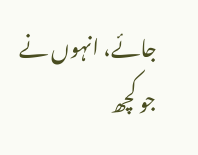جائے، انہوں نے جو کچھ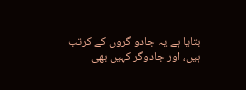بتایا ہے یہ جادو گروں کے کرتب ہیں، اور جادوگر کہیں بھی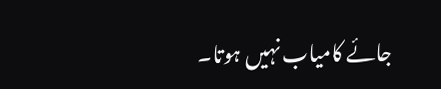جائے کامیاب نہیں ہوتا۔